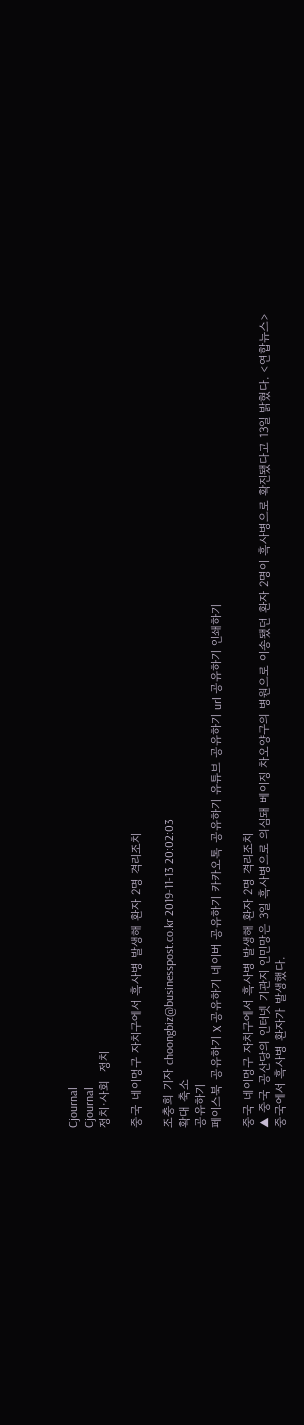Cjournal
Cjournal
정치·사회  정치

중국 네이멍구 자치구에서 흑사병 발생해 환자 2명 격리조치

조충희 기자 choongbiz@businesspost.co.kr 2019-11-13 20:02:03
확대 축소
공유하기
페이스북 공유하기 X 공유하기 네이버 공유하기 카카오톡 공유하기 유튜브 공유하기 url 공유하기 인쇄하기

중국 네이멍구 자치구에서 흑사병 발생해 환자 2명 격리조치
▲ 중국 공산당의 인터넷 기관지 인민망은 3일 흑사병으로 의심돼 베이징 차오양구의 병원으로 이송됐던 환자 2명이 흑사병으로 확진됐다고 13일 밝혔다. <연합뉴스>
중국에서 흑사병 환자가 발생했다.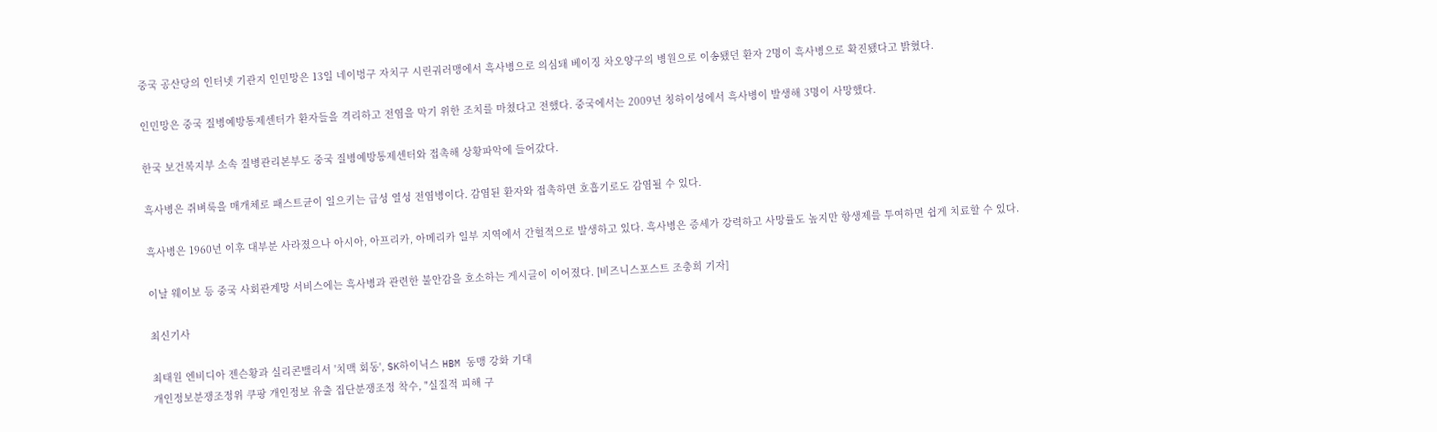중국 공산당의 인터넷 기관지 인민망은 13일 네이벙구 자치구 시린궈러맹에서 흑사병으로 의심돼 베이징 차오양구의 병원으로 이송됐던 환자 2명이 흑사병으로 확진됐다고 밝혔다.

인민망은 중국 질병예방통제센터가 환자들을 격리하고 전염을 막기 위한 조치를 마쳤다고 전했다. 중국에서는 2009년 칭하이성에서 흑사병이 발생해 3명이 사망했다.

한국 보건복지부 소속 질병관리본부도 중국 질병예방통제센터와 접촉해 상황파악에 들어갔다.

흑사병은 쥐벼룩을 매개체로 패스트균이 일으키는 급성 열성 전염병이다. 감염된 환자와 접촉하면 호흡기로도 감염될 수 있다.

흑사병은 1960년 이후 대부분 사라졌으나 아시아, 아프리카, 아메리카 일부 지역에서 간헐적으로 발생하고 있다. 흑사병은 증세가 강력하고 사망률도 높지만 항생제를 투여하면 쉽게 치료할 수 있다.

이날 웨이보 등 중국 사회관계망 서비스에는 흑사병과 관련한 불안감을 호소하는 게시글이 이어졌다. [비즈니스포스트 조충희 기자]

최신기사

최태원 엔비디아 젠슨황과 실리콘밸리서 '치맥 회동', SK하이닉스 HBM 동맹 강화 기대
개인정보분쟁조정위 쿠팡 개인정보 유출 집단분쟁조정 착수, "실질적 피해 구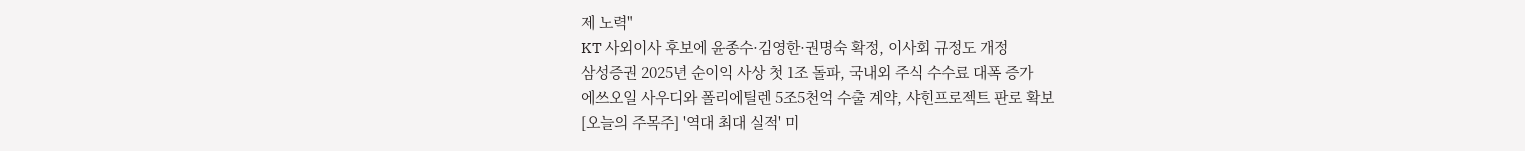제 노력"
KT 사외이사 후보에 윤종수·김영한·권명숙 확정, 이사회 규정도 개정
삼성증권 2025년 순이익 사상 첫 1조 돌파, 국내외 주식 수수료 대폭 증가
에쓰오일 사우디와 폴리에틸렌 5조5천억 수출 계약, 샤힌프로젝트 판로 확보
[오늘의 주목주] '역대 최대 실적' 미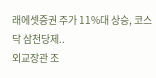래에셋증권 주가 11%대 상승, 코스닥 삼천당제..
외교장관 조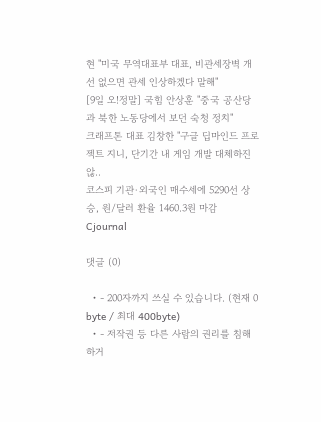현 "미국 무역대표부 대표, 비관세장벽 개선 없으면 관세 인상하겠다 말해"
[9일 오!정말] 국힘 안상훈 "중국 공산당과 북한 노동당에서 보던 숙청 정치"
크래프톤 대표 김창한 "구글 딥마인드 프로젝트 지니, 단기간 내 게임 개발 대체하진 않..
코스피 기관·외국인 매수세에 5290선 상승, 원/달러 환율 1460.3원 마감
Cjournal

댓글 (0)

  • - 200자까지 쓰실 수 있습니다. (현재 0 byte / 최대 400byte)
  • - 저작권 등 다른 사람의 권리를 침해하거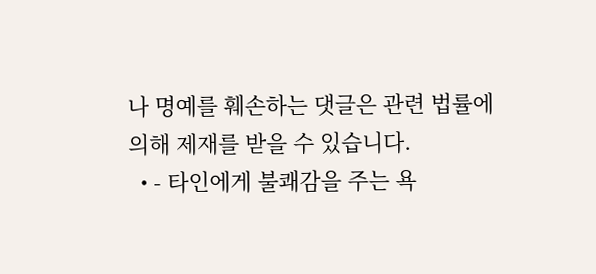나 명예를 훼손하는 댓글은 관련 법률에 의해 제재를 받을 수 있습니다.
  • - 타인에게 불쾌감을 주는 욕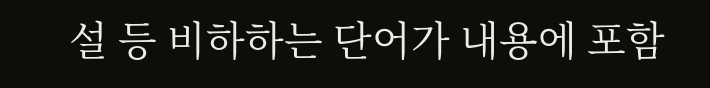설 등 비하하는 단어가 내용에 포함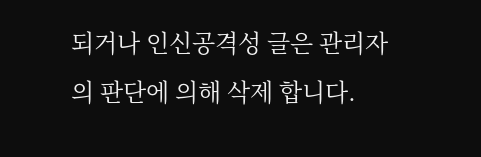되거나 인신공격성 글은 관리자의 판단에 의해 삭제 합니다.